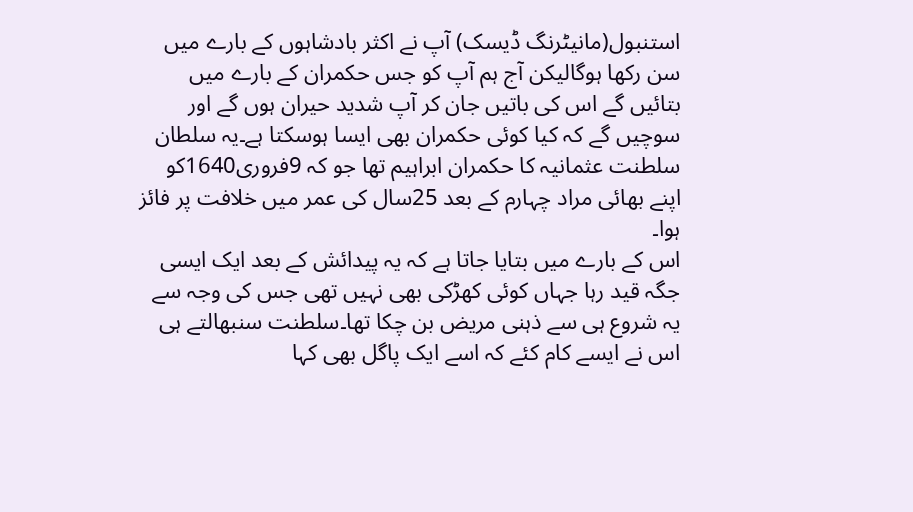استنبول(مانیٹرنگ ڈیسک) آپ نے اکثر بادشاہوں کے بارے میں سن رکھا ہوگالیکن آج ہم آپ کو جس حکمران کے بارے میں بتائیں گے اس کی باتیں جان کر آپ شدید حیران ہوں گے اور سوچیں گے کہ کیا کوئی حکمران بھی ایسا ہوسکتا ہے۔یہ سلطان سلطنت عثمانیہ کا حکمران ابراہیم تھا جو کہ 9فروری1640کو اپنے بھائی مراد چہارم کے بعد 25سال کی عمر میں خلافت پر فائز ہوا۔
اس کے بارے میں بتایا جاتا ہے کہ یہ پیدائش کے بعد ایک ایسی جگہ قید رہا جہاں کوئی کھڑکی بھی نہیں تھی جس کی وجہ سے یہ شروع ہی سے ذہنی مریض بن چکا تھا۔سلطنت سنبھالتے ہی اس نے ایسے کام کئے کہ اسے ایک پاگل بھی کہا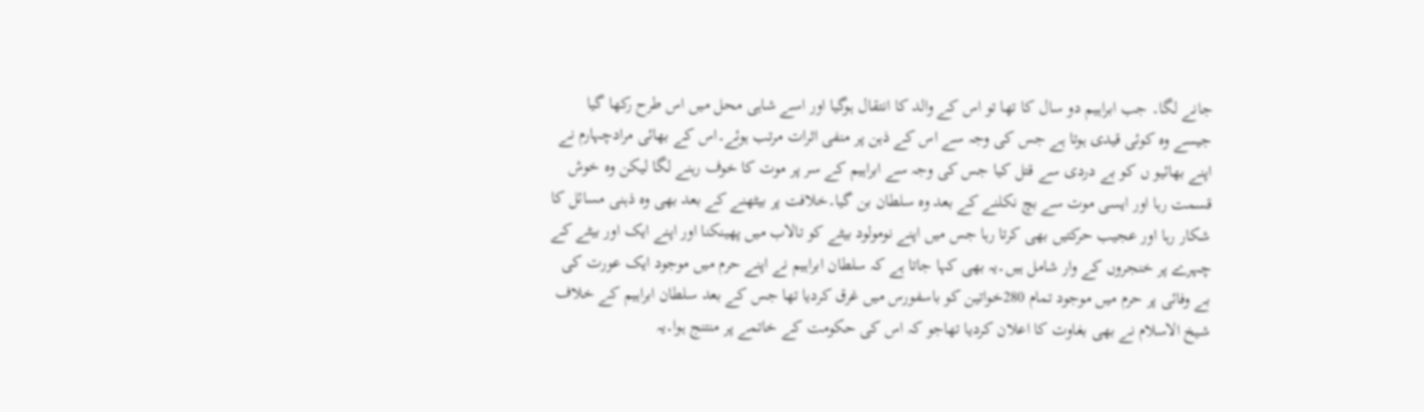جانے لگا۔ جب ابراہیم دو سال کا تھا تو اس کے والد کا انتقال ہوگیا اور اسے شاہی محل میں اس طرح رکھا گیا جیسے وہ کوئی قیدی ہوتا ہے جس کی وجہ سے اس کے ذہن پر منفی اثرات مرتب ہوئے۔اس کے بھائی مرادچہارم نے اپنے بھائیو ں کو بے دردی سے قتل کیا جس کی وجہ سے ابراہیم کے سر پر موت کا خوف رہنے لگا لیکن وہ خوش قسمت رہا اور ایسی موت سے بچ نکلنے کے بعد وہ سلطان بن گیا۔خلافت پر بیٹھنے کے بعد بھی وہ ذہنی مسائل کا شکار رہا اور عجیب حرکتیں بھی کرتا رہا جس میں اپنے نومولود بیٹے کو تالاب میں پھینکنا اور اپنے ایک اور بیٹے کے چہرے پر خنجروں کے وار شامل ہیں۔یہ بھی کہا جاتا ہے کہ سلطان ابراہیم نے اپنے حرم میں موجود ایک عورت کی بے وفائی پر حرم میں موجود تمام 280خواتین کو باسفورس میں غرق کردیا تھا جس کے بعد سلطان ابراہیم کے خلاف شیخ الاسلام نے بھی بغاوت کا اعلان کردیا تھاجو کہ اس کی حکومت کے خاتمے پر منتنج ہوا۔یہ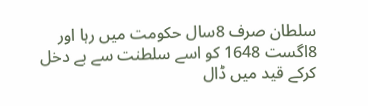سلطان صرف 8سال حکومت میں رہا اور 8اگست 1648 کو اسے سلطنت سے بے دخل کرکے قید میں ڈال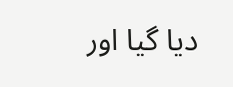دیا گیا اور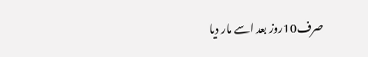صرف10روز بعد اسے مار دیا